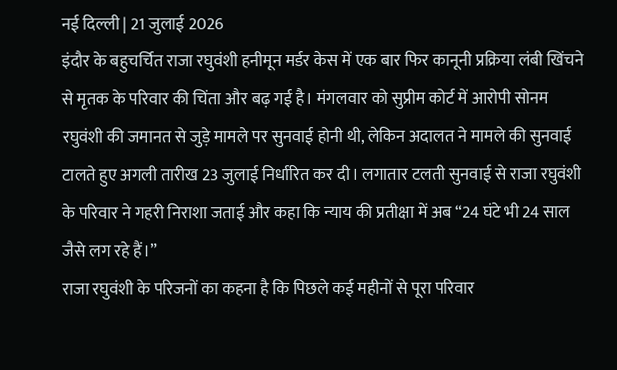नई दिल्ली | 21 जुलाई 2026
इंदौर के बहुचर्चित राजा रघुवंशी हनीमून मर्डर केस में एक बार फिर कानूनी प्रक्रिया लंबी खिंचने से मृतक के परिवार की चिंता और बढ़ गई है। मंगलवार को सुप्रीम कोर्ट में आरोपी सोनम रघुवंशी की जमानत से जुड़े मामले पर सुनवाई होनी थी, लेकिन अदालत ने मामले की सुनवाई टालते हुए अगली तारीख 23 जुलाई निर्धारित कर दी। लगातार टलती सुनवाई से राजा रघुवंशी के परिवार ने गहरी निराशा जताई और कहा कि न्याय की प्रतीक्षा में अब “24 घंटे भी 24 साल जैसे लग रहे हैं।”
राजा रघुवंशी के परिजनों का कहना है कि पिछले कई महीनों से पूरा परिवार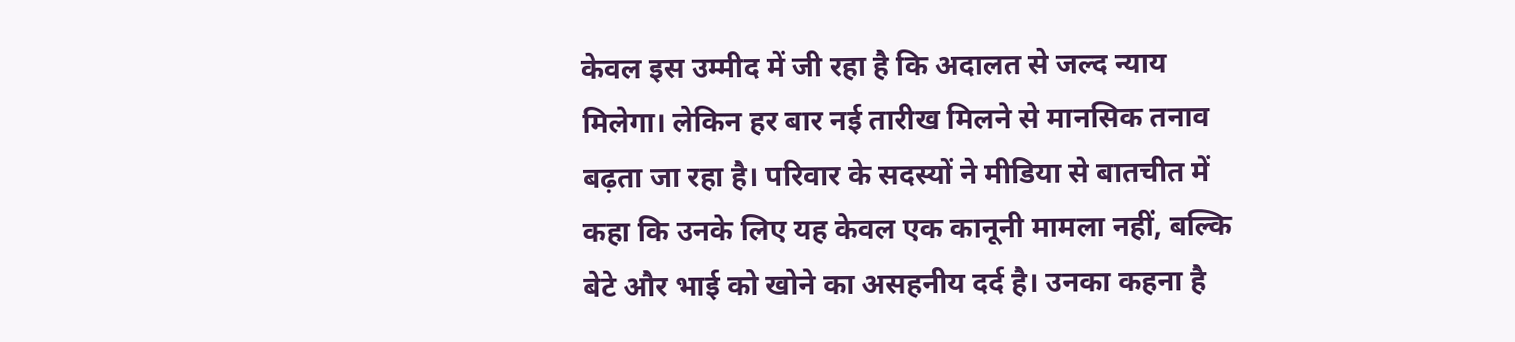केवल इस उम्मीद में जी रहा है कि अदालत से जल्द न्याय मिलेगा। लेकिन हर बार नई तारीख मिलने से मानसिक तनाव बढ़ता जा रहा है। परिवार के सदस्यों ने मीडिया से बातचीत में कहा कि उनके लिए यह केवल एक कानूनी मामला नहीं, बल्कि बेटे और भाई को खोने का असहनीय दर्द है। उनका कहना है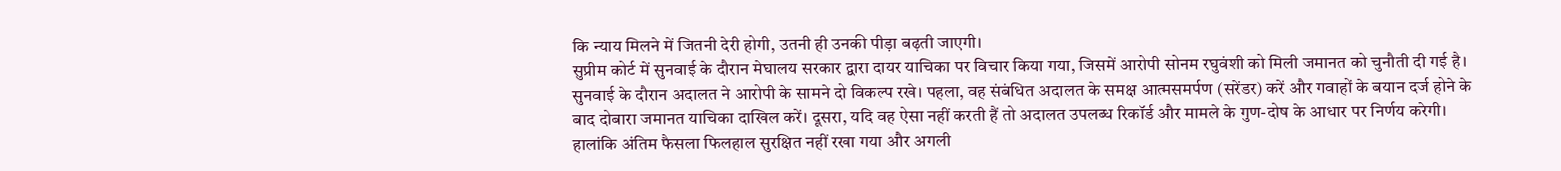कि न्याय मिलने में जितनी देरी होगी, उतनी ही उनकी पीड़ा बढ़ती जाएगी।
सुप्रीम कोर्ट में सुनवाई के दौरान मेघालय सरकार द्वारा दायर याचिका पर विचार किया गया, जिसमें आरोपी सोनम रघुवंशी को मिली जमानत को चुनौती दी गई है। सुनवाई के दौरान अदालत ने आरोपी के सामने दो विकल्प रखे। पहला, वह संबंधित अदालत के समक्ष आत्मसमर्पण (सरेंडर) करें और गवाहों के बयान दर्ज होने के बाद दोबारा जमानत याचिका दाखिल करें। दूसरा, यदि वह ऐसा नहीं करती हैं तो अदालत उपलब्ध रिकॉर्ड और मामले के गुण-दोष के आधार पर निर्णय करेगी। हालांकि अंतिम फैसला फिलहाल सुरक्षित नहीं रखा गया और अगली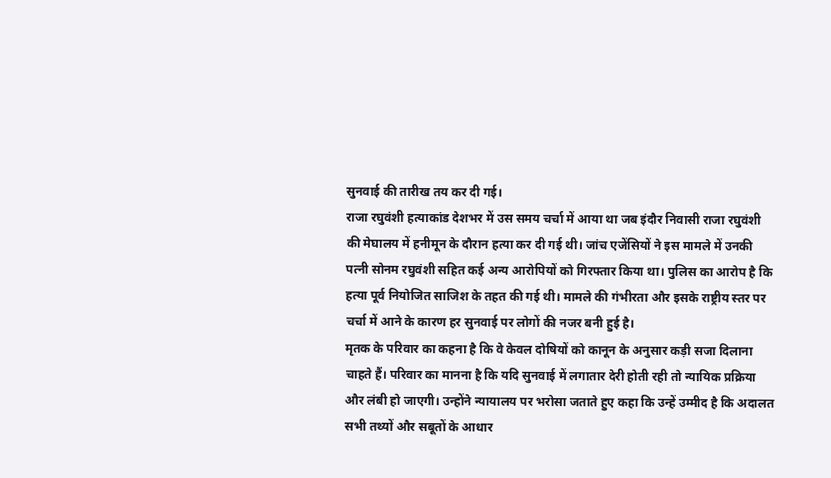सुनवाई की तारीख तय कर दी गई।
राजा रघुवंशी हत्याकांड देशभर में उस समय चर्चा में आया था जब इंदौर निवासी राजा रघुवंशी की मेघालय में हनीमून के दौरान हत्या कर दी गई थी। जांच एजेंसियों ने इस मामले में उनकी पत्नी सोनम रघुवंशी सहित कई अन्य आरोपियों को गिरफ्तार किया था। पुलिस का आरोप है कि हत्या पूर्व नियोजित साजिश के तहत की गई थी। मामले की गंभीरता और इसके राष्ट्रीय स्तर पर चर्चा में आने के कारण हर सुनवाई पर लोगों की नजर बनी हुई है।
मृतक के परिवार का कहना है कि वे केवल दोषियों को कानून के अनुसार कड़ी सजा दिलाना चाहते हैं। परिवार का मानना है कि यदि सुनवाई में लगातार देरी होती रही तो न्यायिक प्रक्रिया और लंबी हो जाएगी। उन्होंने न्यायालय पर भरोसा जताते हुए कहा कि उन्हें उम्मीद है कि अदालत सभी तथ्यों और सबूतों के आधार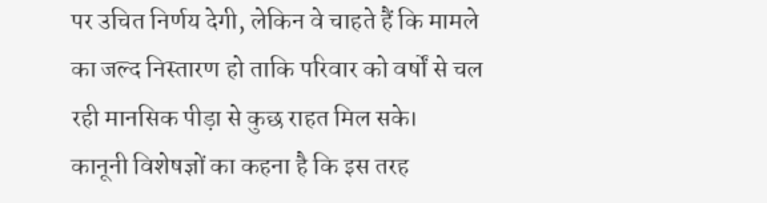पर उचित निर्णय देगी, लेकिन वे चाहते हैं कि मामले का जल्द निस्तारण हो ताकि परिवार को वर्षों से चल रही मानसिक पीड़ा से कुछ राहत मिल सके।
कानूनी विशेषज्ञों का कहना है कि इस तरह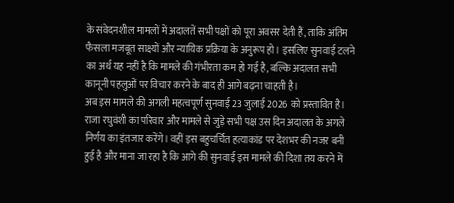के संवेदनशील मामलों में अदालतें सभी पक्षों को पूरा अवसर देती हैं, ताकि अंतिम फैसला मजबूत साक्ष्यों और न्यायिक प्रक्रिया के अनुरूप हो। इसलिए सुनवाई टलने का अर्थ यह नहीं है कि मामले की गंभीरता कम हो गई है, बल्कि अदालत सभी कानूनी पहलुओं पर विचार करने के बाद ही आगे बढ़ना चाहती है।
अब इस मामले की अगली महत्वपूर्ण सुनवाई 23 जुलाई 2026 को प्रस्तावित है। राजा रघुवंशी का परिवार और मामले से जुड़े सभी पक्ष उस दिन अदालत के अगले निर्णय का इंतजार करेंगे। वहीं इस बहुचर्चित हत्याकांड पर देशभर की नजर बनी हुई है और माना जा रहा है कि आगे की सुनवाई इस मामले की दिशा तय करने में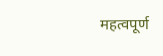महत्वपूर्ण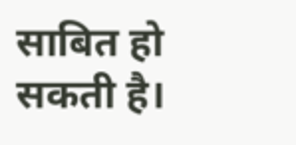साबित हो सकती है।